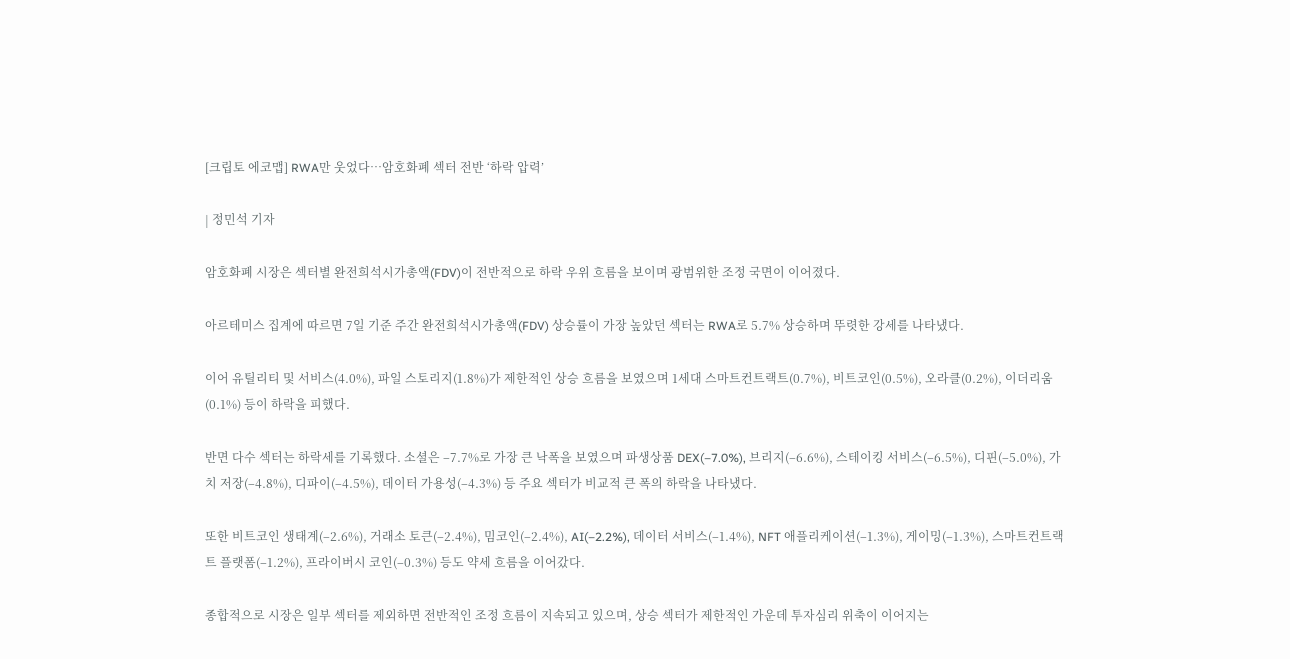[크립토 에코맵] RWA만 웃었다…암호화폐 섹터 전반 ‘하락 압력’

| 정민석 기자

암호화폐 시장은 섹터별 완전희석시가총액(FDV)이 전반적으로 하락 우위 흐름을 보이며 광범위한 조정 국면이 이어졌다.

아르테미스 집계에 따르면 7일 기준 주간 완전희석시가총액(FDV) 상승률이 가장 높았던 섹터는 RWA로 5.7% 상승하며 뚜렷한 강세를 나타냈다.

이어 유틸리티 및 서비스(4.0%), 파일 스토리지(1.8%)가 제한적인 상승 흐름을 보였으며 1세대 스마트컨트랙트(0.7%), 비트코인(0.5%), 오라클(0.2%), 이더리움(0.1%) 등이 하락을 피했다.

반면 다수 섹터는 하락세를 기록했다. 소셜은 –7.7%로 가장 큰 낙폭을 보였으며 파생상품 DEX(–7.0%), 브리지(–6.6%), 스테이킹 서비스(–6.5%), 디핀(–5.0%), 가치 저장(–4.8%), 디파이(–4.5%), 데이터 가용성(–4.3%) 등 주요 섹터가 비교적 큰 폭의 하락을 나타냈다.

또한 비트코인 생태계(–2.6%), 거래소 토큰(–2.4%), 밈코인(–2.4%), AI(–2.2%), 데이터 서비스(–1.4%), NFT 애플리케이션(–1.3%), 게이밍(–1.3%), 스마트컨트랙트 플랫폼(–1.2%), 프라이버시 코인(–0.3%) 등도 약세 흐름을 이어갔다.

종합적으로 시장은 일부 섹터를 제외하면 전반적인 조정 흐름이 지속되고 있으며, 상승 섹터가 제한적인 가운데 투자심리 위축이 이어지는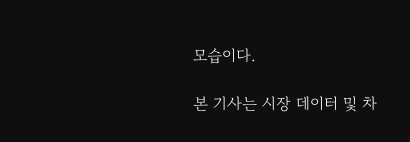모습이다.

본 기사는 시장 데이터 및 차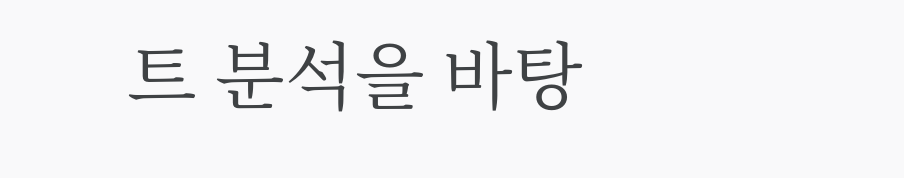트 분석을 바탕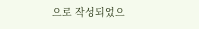으로 작성되었으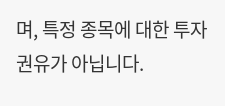며, 특정 종목에 대한 투자 권유가 아닙니다.